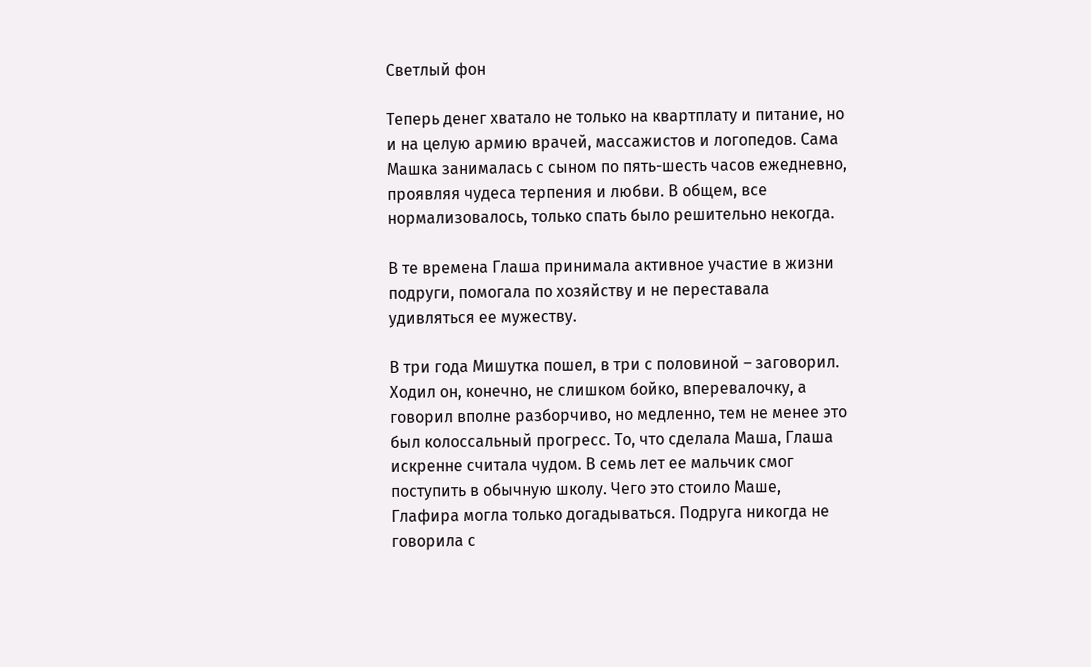Светлый фон

Теперь денег хватало не только на квартплату и питание, но и на целую армию врачей, массажистов и логопедов. Сама Машка занималась с сыном по пять-шесть часов ежедневно, проявляя чудеса терпения и любви. В общем, все нормализовалось, только спать было решительно некогда.

В те времена Глаша принимала активное участие в жизни подруги, помогала по хозяйству и не переставала удивляться ее мужеству.

В три года Мишутка пошел, в три с половиной – заговорил. Ходил он, конечно, не слишком бойко, вперевалочку, а говорил вполне разборчиво, но медленно, тем не менее это был колоссальный прогресс. То, что сделала Маша, Глаша искренне считала чудом. В семь лет ее мальчик смог поступить в обычную школу. Чего это стоило Маше, Глафира могла только догадываться. Подруга никогда не говорила с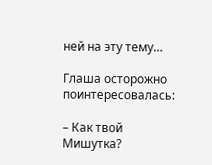ней на эту тему…

Глаша осторожно поинтересовалась:

– Как твой Мишутка?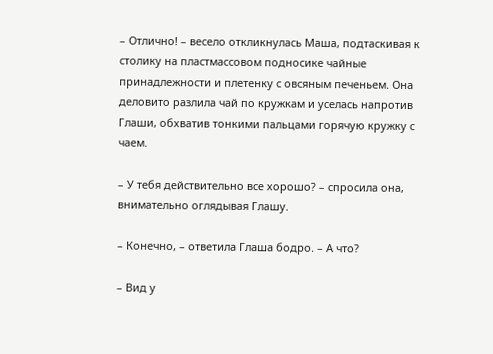– Отлично! – весело откликнулась Маша, подтаскивая к столику на пластмассовом подносике чайные принадлежности и плетенку с овсяным печеньем. Она деловито разлила чай по кружкам и уселась напротив Глаши, обхватив тонкими пальцами горячую кружку с чаем.

– У тебя действительно все хорошо? – спросила она, внимательно оглядывая Глашу.

– Конечно, – ответила Глаша бодро. – А что?

– Вид у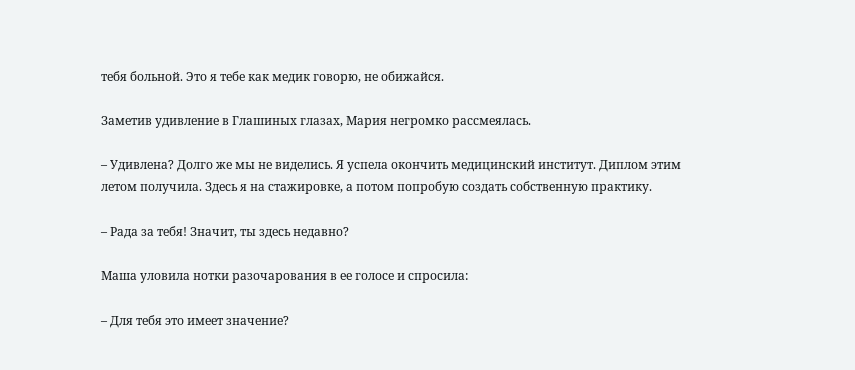тебя больной. Это я тебе как медик говорю, не обижайся.

Заметив удивление в Глашиных глазах, Мария негромко рассмеялась.

– Удивлена? Долго же мы не виделись. Я успела окончить медицинский институт. Диплом этим летом получила. Здесь я на стажировке, а потом попробую создать собственную практику.

– Рада за тебя! Значит, ты здесь недавно?

Маша уловила нотки разочарования в ее голосе и спросила:

– Для тебя это имеет значение?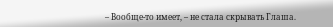– Вообще-то имеет, – не стала скрывать Глаша.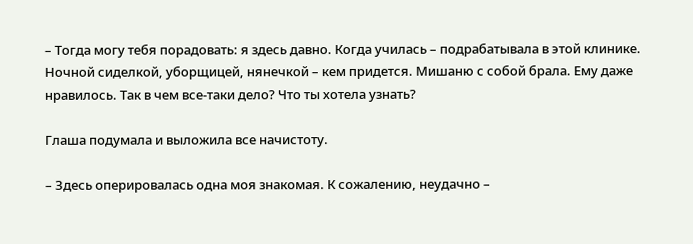– Тогда могу тебя порадовать: я здесь давно. Когда училась – подрабатывала в этой клинике. Ночной сиделкой, уборщицей, нянечкой – кем придется. Мишаню с собой брала. Ему даже нравилось. Так в чем все-таки дело? Что ты хотела узнать?

Глаша подумала и выложила все начистоту.

– Здесь оперировалась одна моя знакомая. К сожалению, неудачно –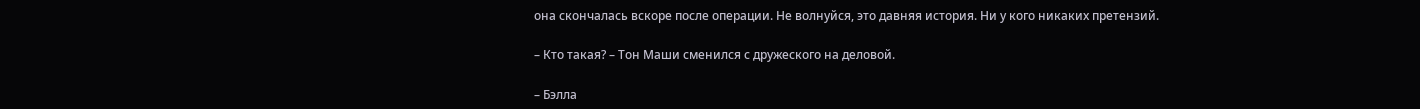она скончалась вскоре после операции. Не волнуйся, это давняя история. Ни у кого никаких претензий.

– Кто такая? – Тон Маши сменился с дружеского на деловой.

– Бэлла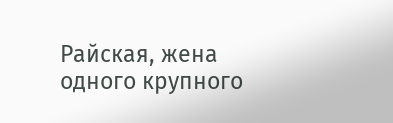Райская, жена одного крупного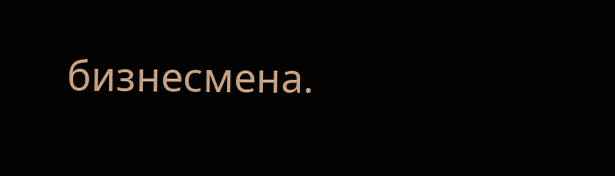бизнесмена.